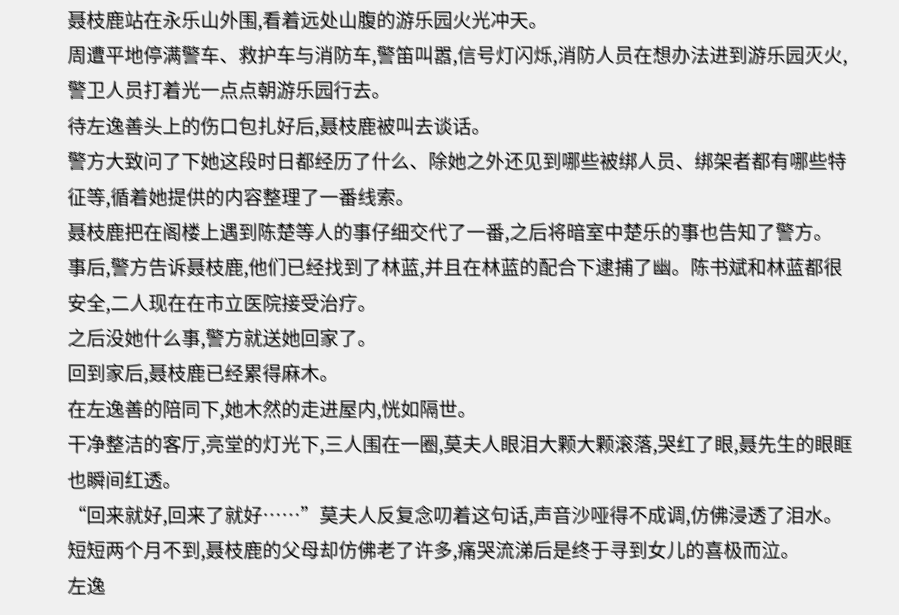聂枝鹿站在永乐山外围,看着远处山腹的游乐园火光冲天。
周遭平地停满警车、救护车与消防车,警笛叫嚣,信号灯闪烁,消防人员在想办法进到游乐园灭火,警卫人员打着光一点点朝游乐园行去。
待左逸善头上的伤口包扎好后,聂枝鹿被叫去谈话。
警方大致问了下她这段时日都经历了什么、除她之外还见到哪些被绑人员、绑架者都有哪些特征等,循着她提供的内容整理了一番线索。
聂枝鹿把在阁楼上遇到陈楚等人的事仔细交代了一番,之后将暗室中楚乐的事也告知了警方。
事后,警方告诉聂枝鹿,他们已经找到了林蓝,并且在林蓝的配合下逮捕了幽。陈书斌和林蓝都很安全,二人现在在市立医院接受治疗。
之后没她什么事,警方就送她回家了。
回到家后,聂枝鹿已经累得麻木。
在左逸善的陪同下,她木然的走进屋内,恍如隔世。
干净整洁的客厅,亮堂的灯光下,三人围在一圈,莫夫人眼泪大颗大颗滚落,哭红了眼,聂先生的眼眶也瞬间红透。
“回来就好,回来了就好……”莫夫人反复念叨着这句话,声音沙哑得不成调,仿佛浸透了泪水。
短短两个月不到,聂枝鹿的父母却仿佛老了许多,痛哭流涕后是终于寻到女儿的喜极而泣。
左逸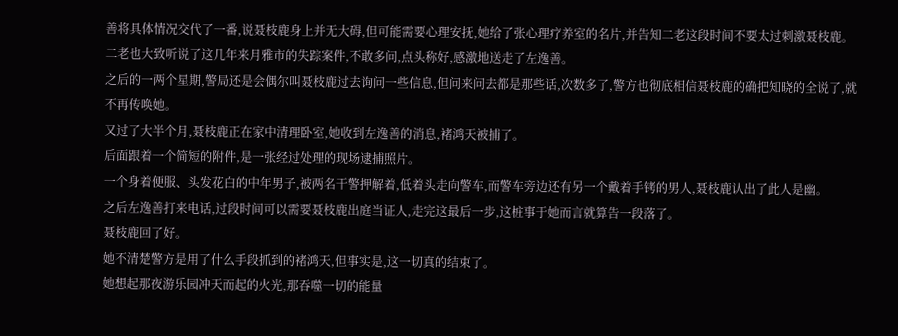善将具体情况交代了一番,说聂枝鹿身上并无大碍,但可能需要心理安抚,她给了张心理疗养室的名片,并告知二老这段时间不要太过刺激聂枝鹿。
二老也大致听说了这几年来月雅市的失踪案件,不敢多问,点头称好,感激地送走了左逸善。
之后的一两个星期,警局还是会偶尔叫聂枝鹿过去询问一些信息,但问来问去都是那些话,次数多了,警方也彻底相信聂枝鹿的确把知晓的全说了,就不再传唤她。
又过了大半个月,聂枝鹿正在家中清理卧室,她收到左逸善的消息,褚鸿天被捕了。
后面跟着一个简短的附件,是一张经过处理的现场逮捕照片。
一个身着便服、头发花白的中年男子,被两名干警押解着,低着头走向警车,而警车旁边还有另一个戴着手铐的男人,聂枝鹿认出了此人是幽。
之后左逸善打来电话,过段时间可以需要聂枝鹿出庭当证人,走完这最后一步,这桩事于她而言就算告一段落了。
聂枝鹿回了好。
她不清楚警方是用了什么手段抓到的褚鸿天,但事实是,这一切真的结束了。
她想起那夜游乐园冲天而起的火光,那吞噬一切的能量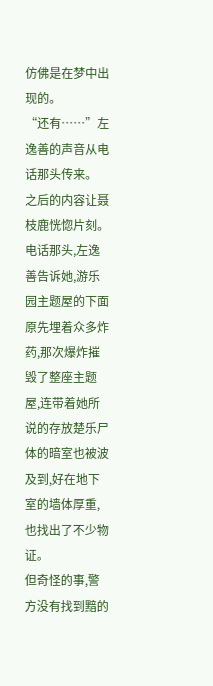仿佛是在梦中出现的。
“还有……”左逸善的声音从电话那头传来。
之后的内容让聂枝鹿恍惚片刻。
电话那头,左逸善告诉她,游乐园主题屋的下面原先埋着众多炸药,那次爆炸摧毁了整座主题屋,连带着她所说的存放楚乐尸体的暗室也被波及到,好在地下室的墙体厚重,也找出了不少物证。
但奇怪的事,警方没有找到黯的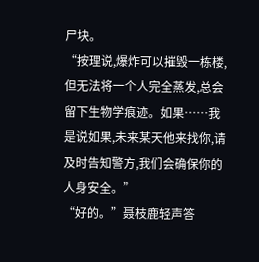尸块。
“按理说,爆炸可以摧毁一栋楼,但无法将一个人完全蒸发,总会留下生物学痕迹。如果……我是说如果,未来某天他来找你,请及时告知警方,我们会确保你的人身安全。”
“好的。”聂枝鹿轻声答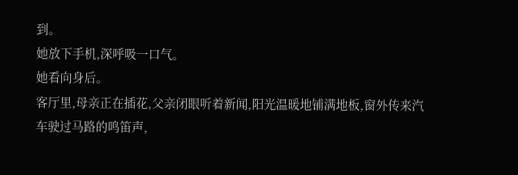到。
她放下手机,深呼吸一口气。
她看向身后。
客厅里,母亲正在插花,父亲闭眼听着新闻,阳光温暖地铺满地板,窗外传来汽车驶过马路的鸣笛声,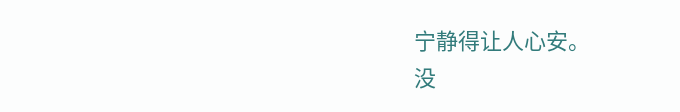宁静得让人心安。
没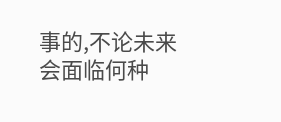事的,不论未来会面临何种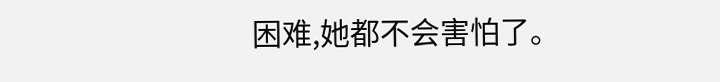困难,她都不会害怕了。